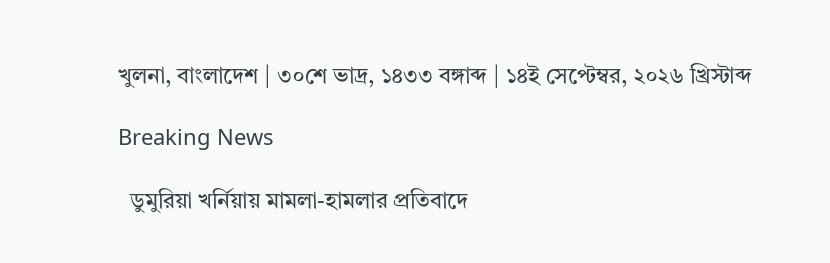খুলনা, বাংলাদেশ | ৩০শে ভাদ্র, ১৪৩৩ বঙ্গাব্দ | ১৪ই সেপ্টেম্বর, ২০২৬ খ্রিস্টাব্দ

Breaking News

  ডুমুরিয়া খর্নিয়ায় মামলা-হামলার প্রতিবাদে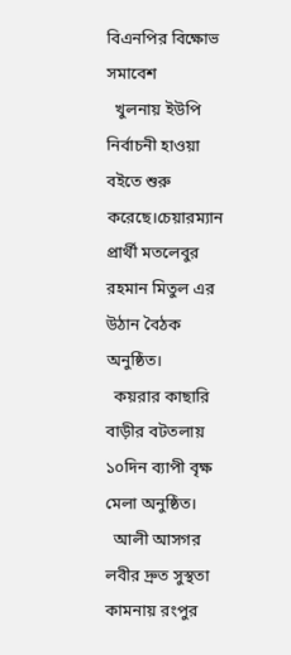বিএনপির বিক্ষোভ সমাবেশ
  খুলনায় ইউপি নির্বাচনী হাওয়া বইতে শুরু করেছে।চেয়ারম্যান প্রার্থী মতলেবুর রহমান মিতুল এর উঠান বৈঠক অনুষ্ঠিত।
  কয়রার কাছারি বাড়ীর বটতলায় ১০দিন ব্যাপী বৃক্ষ মেলা অনুষ্ঠিত।
  আলী আসগর লবীর দ্রুত সুস্থতা কামনায় রংপুর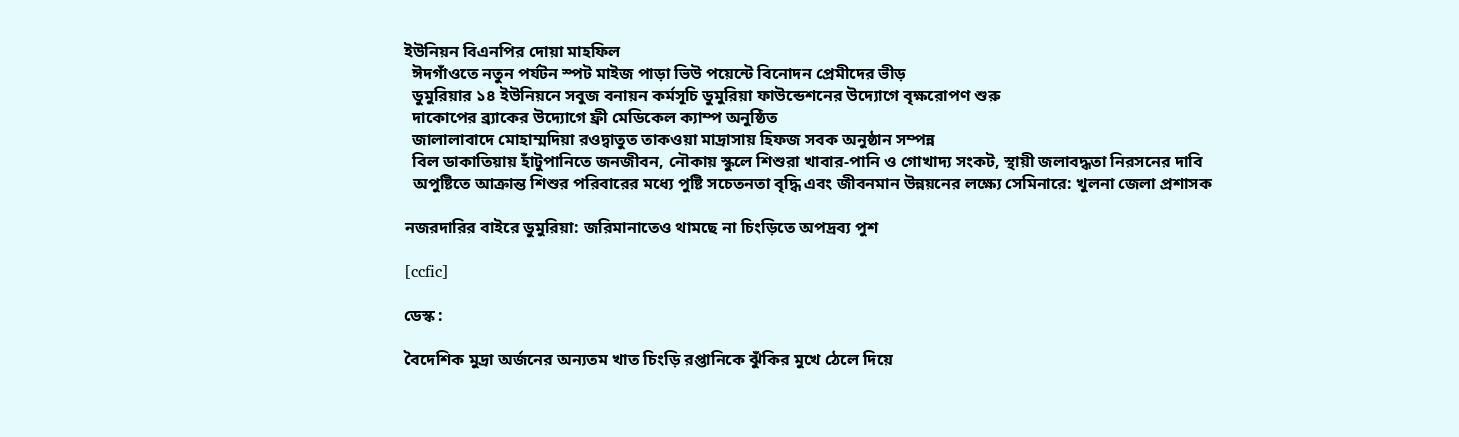ইউনিয়ন বিএনপির দোয়া মাহফিল
  ঈদগাঁওতে নতুন পর্যটন স্পট মাইজ পাড়া ভিউ পয়েন্টে বিনোদন প্রেমীদের ভীড়
  ডুমুরিয়ার ১৪ ইউনিয়নে সবুজ বনায়ন কর্মসূচি ডুমুরিয়া ফাউন্ডেশনের উদ্যোগে বৃক্ষরোপণ শুরু
  দাকোপের ব্র‍্যাকের উদ্যোগে ফ্রী মেডিকেল ক্যাম্প অনুষ্ঠিত
  জালালাবাদে মোহাম্মদিয়া রওদ্বাতুত তাকওয়া মাদ্রাসায় হিফজ সবক অনুষ্ঠান সম্পন্ন
  বিল ডাকাতিয়ায় হাঁটুপানিতে জনজীবন, নৌকায় স্কুলে শিশুরা খাবার-পানি ও গোখাদ্য সংকট, স্থায়ী জলাবদ্ধতা নিরসনের দাবি
  অপুষ্টিতে আক্রান্ত শিশুর পরিবারের মধ্যে পুষ্টি সচেতনতা বৃদ্ধি এবং জীবনমান উন্নয়নের লক্ষ্যে সেমিনারে: খুলনা জেলা প্রশাসক

নজরদারির বাইরে ডুমুরিয়া: জরিমানাতেও থামছে না চিংড়িতে অপদ্রব্য পুশ

[ccfic]

ডেস্ক :

বৈদেশিক মুদ্রা অর্জনের অন্যতম খাত চিংড়ি রপ্তানিকে ঝুঁকির মুখে ঠেলে দিয়ে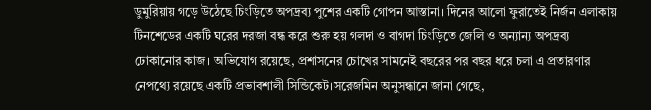ডুমুরিয়ায় গড়ে উঠেছে চিংড়িতে অপদ্রব্য পুশের একটি গোপন আস্তানা। দিনের আলো ফুরাতেই নির্জন এলাকায় টিনশেডের একটি ঘরের দরজা বন্ধ করে শুরু হয় গলদা ও বাগদা চিংড়িতে জেলি ও অন্যান্য অপদ্রব্য ঢোকানোর কাজ। অভিযোগ রয়েছে, প্রশাসনের চোখের সামনেই বছরের পর বছর ধরে চলা এ প্রতারণার নেপথ্যে রয়েছে একটি প্রভাবশালী সিন্ডিকেট।সরেজমিন অনুসন্ধানে জানা গেছে,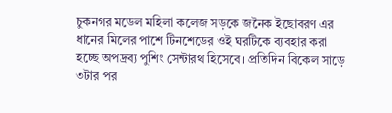চুকনগর মডেল মহিলা কলেজ সড়কে জনৈক ইছোবরণ এর ধানের মিলের পাশে টিনশেডের ওই ঘরটিকে ব্যবহার করা হচ্ছে অপদ্রব্য পুশিং সেন্টারথ হিসেবে। প্রতিদিন বিকেল সাড়ে ৩টার পর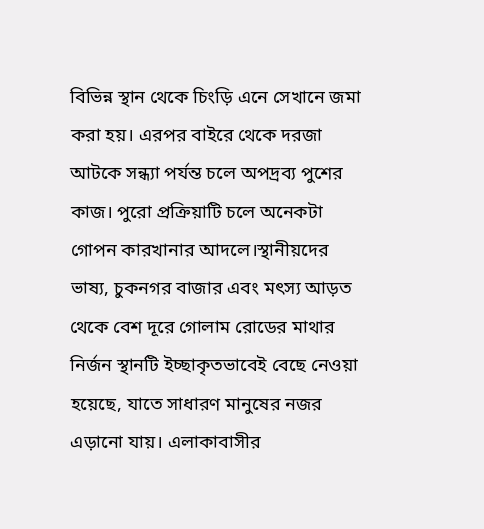বিভিন্ন স্থান থেকে চিংড়ি এনে সেখানে জমা করা হয়। এরপর বাইরে থেকে দরজা আটকে সন্ধ্যা পর্যন্ত চলে অপদ্রব্য পুশের কাজ। পুরো প্রক্রিয়াটি চলে অনেকটা গোপন কারখানার আদলে।স্থানীয়দের ভাষ্য, চুকনগর বাজার এবং মৎস্য আড়ত থেকে বেশ দূরে গোলাম রোডের মাথার নির্জন স্থানটি ইচ্ছাকৃতভাবেই বেছে নেওয়া হয়েছে, যাতে সাধারণ মানুষের নজর এড়ানো যায়। এলাকাবাসীর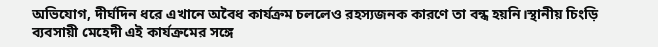অভিযোগ, দীর্ঘদিন ধরে এখানে অবৈধ কার্যক্রম চললেও রহস্যজনক কারণে তা বন্ধ হয়নি।স্থানীয় চিংড়ি ব্যবসায়ী মেহেদী এই কার্যক্রমের সঙ্গে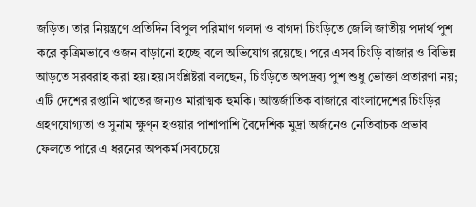জড়িত। তার নিয়ন্ত্রণে প্রতিদিন বিপুল পরিমাণ গলদা ও বাগদা চিংড়িতে জেলি জাতীয় পদার্থ পুশ করে কৃত্রিমভাবে ওজন বাড়ানো হচ্ছে বলে অভিযোগ রয়েছে। পরে এসব চিংড়ি বাজার ও বিভিন্ন আড়তে সরবরাহ করা হয়।হয়।সংশ্লিষ্টরা বলছেন, চিংড়িতে অপদ্রব্য পুশ শুধু ভোক্তা প্রতারণা নয়; এটি দেশের রপ্তানি খাতের জন্যও মারাত্মক হুমকি। আন্তর্জাতিক বাজারে বাংলাদেশের চিংড়ির গ্রহণযোগ্যতা ও সুনাম ক্ষুণ্ন হওয়ার পাশাপাশি বৈদেশিক মুদ্রা অর্জনেও নেতিবাচক প্রভাব ফেলতে পারে এ ধরনের অপকর্ম।সবচেয়ে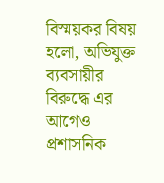বিস্ময়কর বিষয় হলো, অভিযুক্ত ব্যবসায়ীর বিরুদ্ধে এর আগেও প্রশাসনিক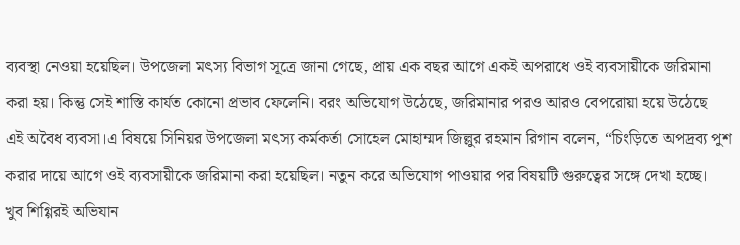ব্যবস্থা নেওয়া হয়েছিল। উপজেলা মৎস্য বিভাগ সূত্রে জানা গেছে, প্রায় এক বছর আগে একই অপরাধে ওই ব্যবসায়ীকে জরিমানা করা হয়। কিন্তু সেই শাস্তি কার্যত কোনো প্রভাব ফেলেনি। বরং অভিযোগ উঠেছে, জরিমানার পরও আরও বেপরোয়া হয়ে উঠেছে এই অবৈধ ব্যবসা।এ বিষয়ে সিনিয়র উপজেলা মৎস্য কর্মকর্তা সোহেল মোহাম্মদ জিল্লুর রহমান রিগান বলেন, “চিংড়িতে অপদ্রব্য পুশ করার দায়ে আগে ওই ব্যবসায়ীকে জরিমানা করা হয়েছিল। নতুন করে অভিযোগ পাওয়ার পর বিষয়টি গুরুত্বের সঙ্গে দেখা হচ্ছে। খুব শিগ্গিরই অভিযান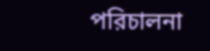পরিচালনা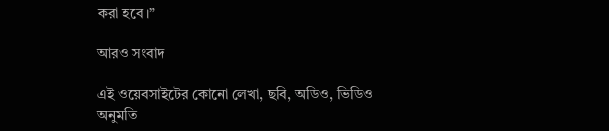করা হবে।”

আরও সংবাদ

এই ওয়েবসাইটের কোনো লেখা, ছবি, অডিও, ভিডিও অনুমতি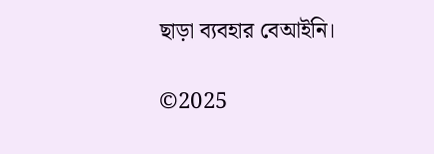ছাড়া ব্যবহার বেআইনি।

©2025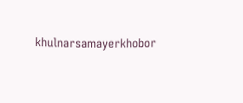khulnarsamayerkhobor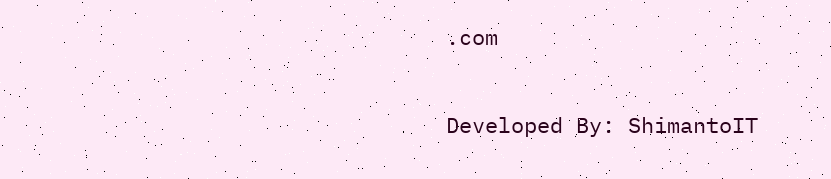.com

Developed By: ShimantoIT